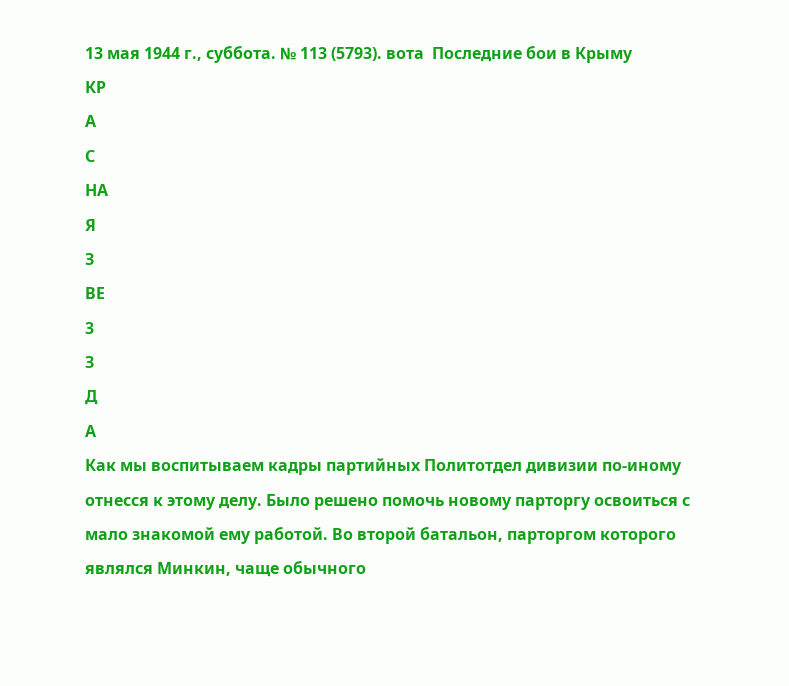13 мая 1944 г., суббота. № 113 (5793). вота  Последние бои в Крыму
КР
А
С
НА
Я
З
ВЕ
3
З
Д
А
Как мы воспитываем кадры партийных Политотдел дивизии по-иному отнесся к этому делу. Было решено помочь новому парторгу освоиться с мало знакомой ему работой. Во второй батальон, парторгом которого являлся Минкин, чаще обычного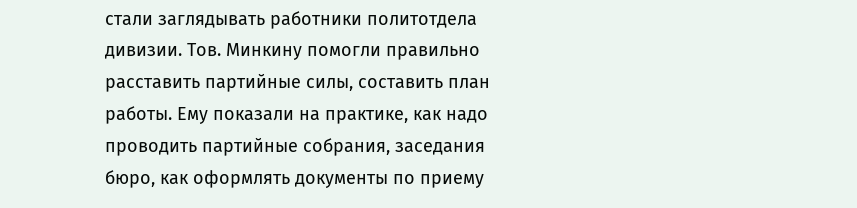стали заглядывать работники политотдела дивизии. Тов. Минкину помогли правильно расставить партийные силы, составить план работы. Ему показали на практике, как надо проводить партийные собрания, заседания бюро, как оформлять документы по приему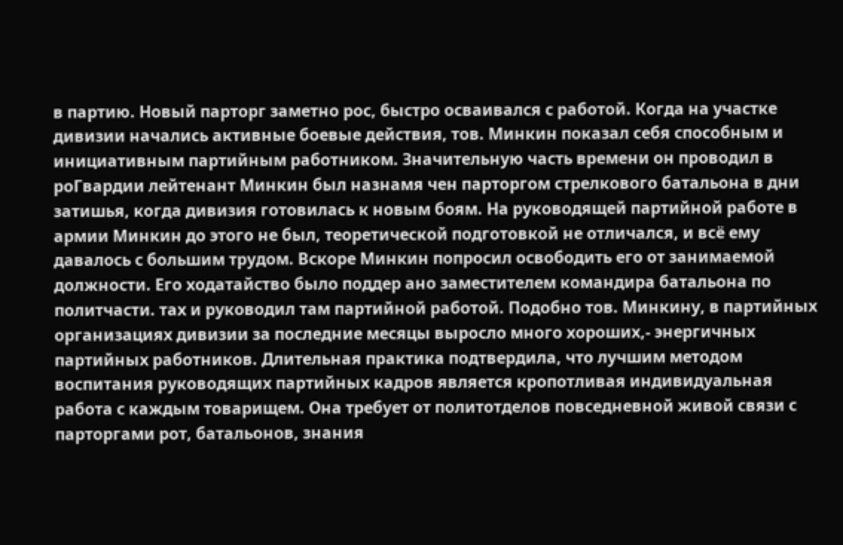в партию. Новый парторг заметно рос, быстро осваивался с работой. Когда на участке дивизии начались активные боевые действия, тов. Минкин показал себя способным и инициативным партийным работником. Значительную часть времени он проводил в роГвардии лейтенант Минкин был назнамя чен парторгом стрелкового батальона в дни затишья, когда дивизия готовилась к новым боям. На руководящей партийной работе в армии Минкин до этого не был, теоретической подготовкой не отличался, и всё ему давалось с большим трудом. Вскоре Минкин попросил освободить его от занимаемой должности. Его ходатайство было поддер ано заместителем командира батальона по политчасти. тах и руководил там партийной работой. Подобно тов. Минкину, в партийных организациях дивизии за последние месяцы выросло много хороших,- энергичных партийных работников. Длительная практика подтвердила, что лучшим методом воспитания руководящих партийных кадров является кропотливая индивидуальная работа с каждым товарищем. Она требует от политотделов повседневной живой связи с парторгами рот, батальонов, знания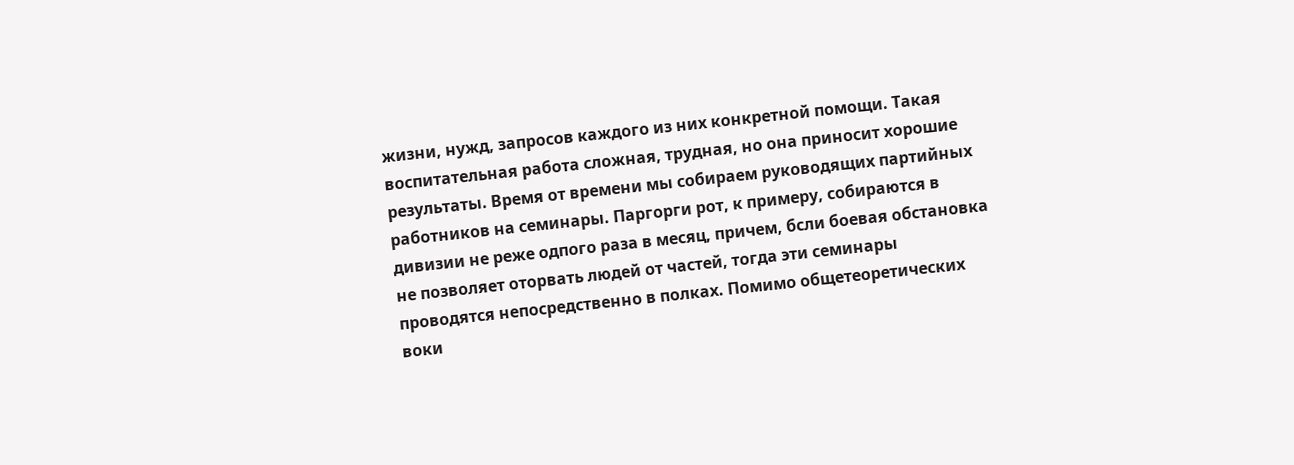жизни, нужд, запросов каждого из них конкретной помощи. Такая воспитательная работа сложная, трудная, но она приносит хорошие результаты. Время от времени мы собираем руководящих партийных работников на семинары. Паргорги рот, к примеру, собираются в дивизии не реже одпого раза в месяц, причем, бсли боевая обстановка не позволяет оторвать людей от частей, тогда эти семинары проводятся непосредственно в полках. Помимо общетеоретических воки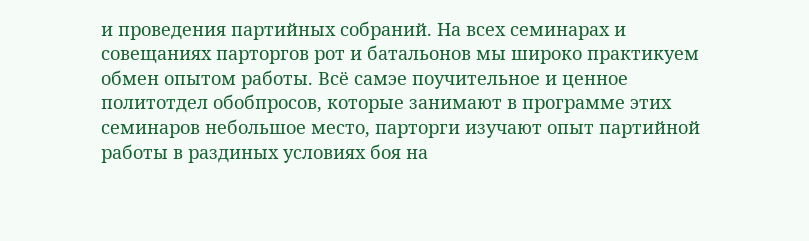и проведения партийных собраний. На всех семинарах и совещаниях парторгов рот и батальонов мы широко практикуем обмен опытом работы. Всё самэе поучительное и ценное политотдел обобпросов, которые занимают в программе этих семинаров небольшое место, парторги изучают опыт партийной работы в раздиных условиях боя на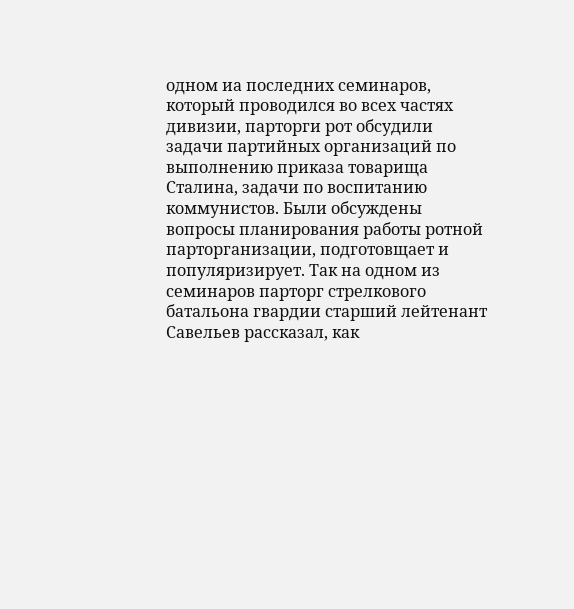одном иа последних семинаров, который проводился во всех частях дивизии, парторги рот обсудили задачи партийных организаций по выполнению приказа товарища Сталина, задачи по воспитанию коммунистов. Были обсуждены вопросы планирования работы ротной парторганизации, подготовщает и популяризирует. Так на одном из семинаров парторг стрелкового батальона гвардии старший лейтенант Савельев рассказал, как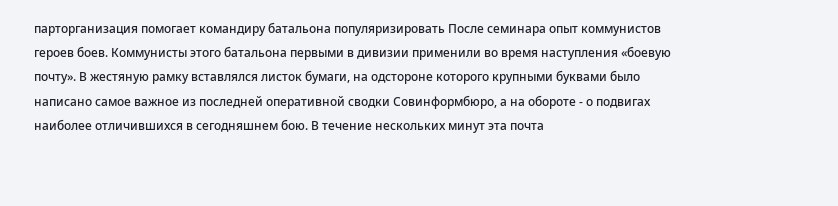парторганизация помогает командиру батальона популяризировать После семинара опыт коммунистов героев боев. Коммунисты этого батальона первыми в дивизии применили во время наступления «боевую почту». В жестяную рамку вставлялся листок бумаги, на одстороне которого крупными буквами было написано самое важное из последней оперативной сводки Совинформбюро, а на обороте - о подвигах наиболее отличившихся в сегодняшнем бою. В течение нескольких минут эта почта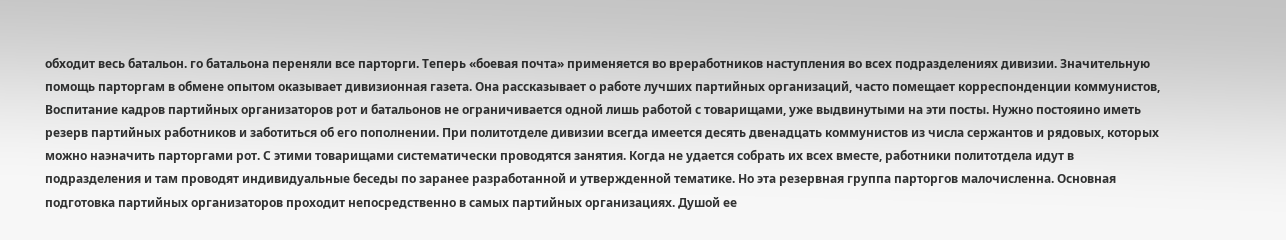обходит весь батальон. го батальона переняли все парторги. Теперь «боевая почта» применяется во вреработников наступления во всех подразделениях дивизии. Значительную помощь парторгам в обмене опытом оказывает дивизионная газета. Она рассказывает о работе лучших партийных организаций, часто помещает корреспонденции коммунистов, Воспитание кадров партийных организаторов рот и батальонов не ограничивается одной лишь работой с товарищами, уже выдвинутыми на эти посты. Нужно постояино иметь резерв партийных работников и заботиться об его пополнении. При политотделе дивизии всегда имеется десять двенадцать коммунистов из числа сержантов и рядовых, которых можно наэначить парторгами рот. С этими товарищами систематически проводятся занятия. Когда не удается собрать их всех вместе, работники политотдела идут в подразделения и там проводят индивидуальные беседы по заранее разработанной и утвержденной тематике. Но эта резервная группа парторгов малочисленна. Основная подготовка партийных организаторов проходит непосредственно в самых партийных организациях. Душой ее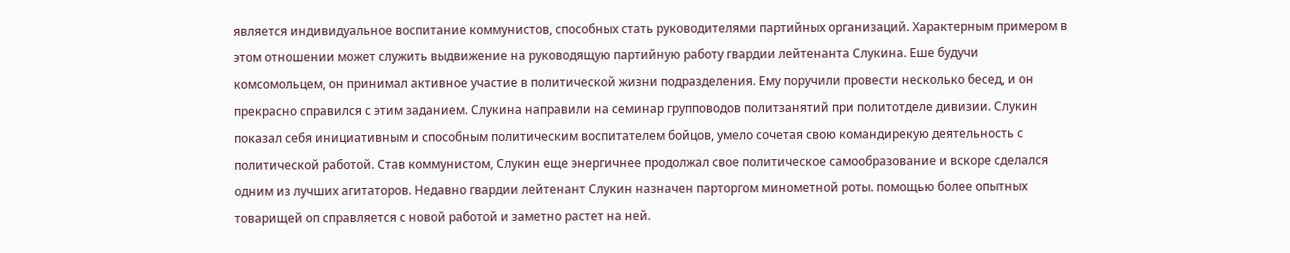является индивидуальное воспитание коммунистов, способных стать руководителями партийных организаций. Характерным примером в этом отношении может служить выдвижение на руководящую партийную работу гвардии лейтенанта Слукина. Еше будучи комсомольцем, он принимал активное участие в политической жизни подразделения. Ему поручили провести несколько бесед, и он прекрасно справился с этим заданием. Слукина направили на семинар групповодов политзанятий при политотделе дивизии. Слукин показал себя инициативным и способным политическим воспитателем бойцов, умело сочетая свою командирекую деятельность с политической работой. Став коммунистом, Слукин еще энергичнее продолжал свое политическое самообразование и вскоре сделался одним из лучших агитаторов. Недавно гвардии лейтенант Слукин назначен парторгом минометной роты. помощью более опытных товарищей оп справляется с новой работой и заметно растет на ней.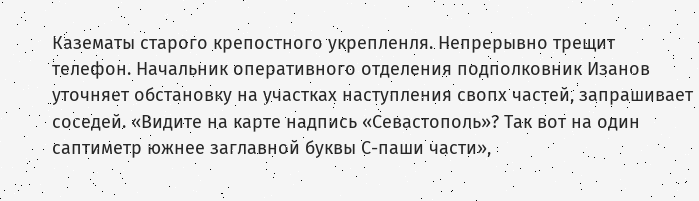Казематы старого крепостного укрепленля. Непрерывно трещит телефон. Начальник оперативного отделения подполковник Изанов уточняет обстановку на участках наступления свопх частей, запрашивает соседей. «Видите на карте надпись «Севастополь»? Так вот на один саптиметр южнее заглавной буквы С-паши части»,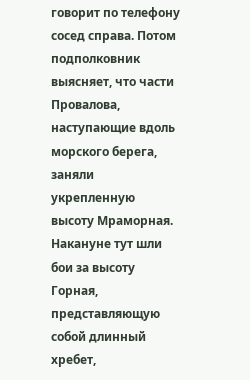говорит по телефону сосед справа. Потом подполковник выясняет, что части Провалова, наступающие вдоль морского берега, заняли укрепленную высоту Мраморная. Накануне тут шли бои за высоту Горная, представляющую собой длинный хребет,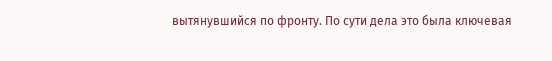вытянувшийся по фронту. По сути дела это была ключевая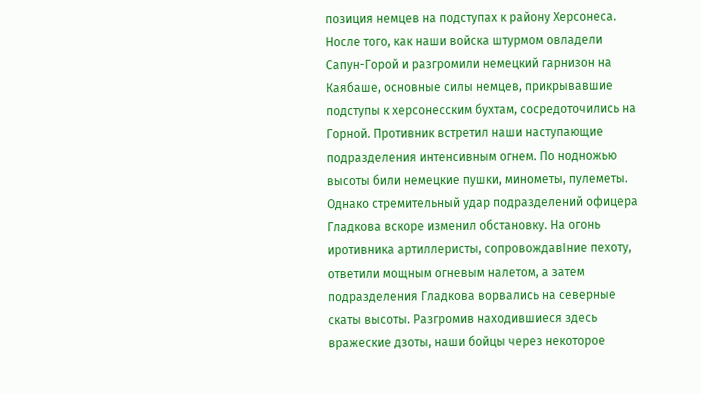позиция немцев на подступах к району Херсонеса. Носле того, как наши войска штурмом овладели Сапун-Горой и разгромили немецкий гарнизон на Каябаше, основные силы немцев, прикрывавшие подступы к херсонесским бухтам, сосредоточились на Горной. Противник встретил наши наступающие подразделения интенсивным огнем. По нодножью высоты били немецкие пушки, минометы, пулеметы. Однако стремительный удар подразделений офицера Гладкова вскоре изменил обстановку. На огонь иротивника артиллеристы, сопровождавІние пехоту, ответили мощным огневым налетом, а затем подразделения Гладкова ворвались на северные скаты высоты. Разгромив находившиеся здесь вражеские дзоты, наши бойцы через некоторое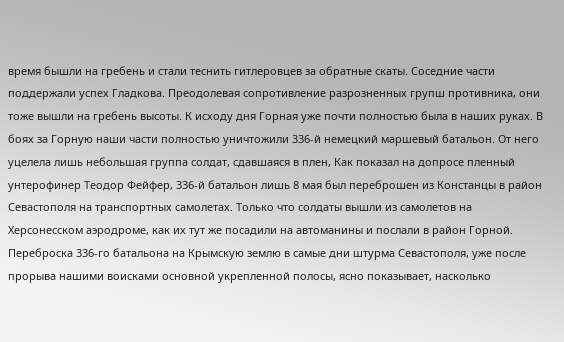время бышли на гребень и стали теснить гитлеровцев за обратные скаты. Соседние части поддержали успех Гладкова. Преодолевая сопротивление разрозненных групш противника, они тоже вышли на гребень высоты. К исходу дня Горная уже почти полностью была в наших руках. В боях за Горную наши части полностью уничтожили 336-й немецкий маршевый батальон. От него уцелела лишь небольшая группа солдат, сдавшаяся в плен, Как показал на допросе пленный унтерофинер Теодор Фейфер, 336-й батальон лишь 8 мая был переброшен из Констанцы в район Севастополя на транспортных самолетах. Только что солдаты вышли из самолетов на Херсонесском аэродроме, как их тут же посадили на автоманины и послали в район Горной. Переброска 336-го батальона на Крымскую землю в самые дни штурма Севастополя, уже после прорыва нашими воисками основной укрепленной полосы, ясно показывает, насколько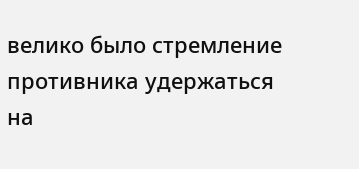велико было стремление противника удержаться на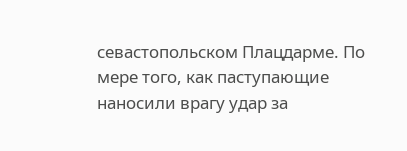севастопольском Плацдарме. По мере того, как паступающие наносили врагу удар за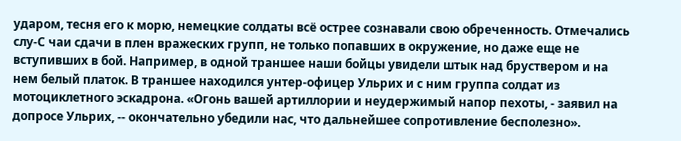ударом, тесня его к морю, немецкие солдаты всё острее сознавали свою обреченность. Отмечались слу-С чаи сдачи в плен вражеских групп, не только попавших в окружение, но даже еще не вступивших в бой. Например, в одной траншее наши бойцы увидели штык над бруствером и на нем белый платок. В траншее находился унтер-офицер Ульрих и с ним группа солдат из мотоциклетного эскадрона. «Огонь вашей артиллории и неудержимый напор пехоты, - заявил на допросе Ульрих, -- окончательно убедили нас, что дальнейшее сопротивление бесполезно».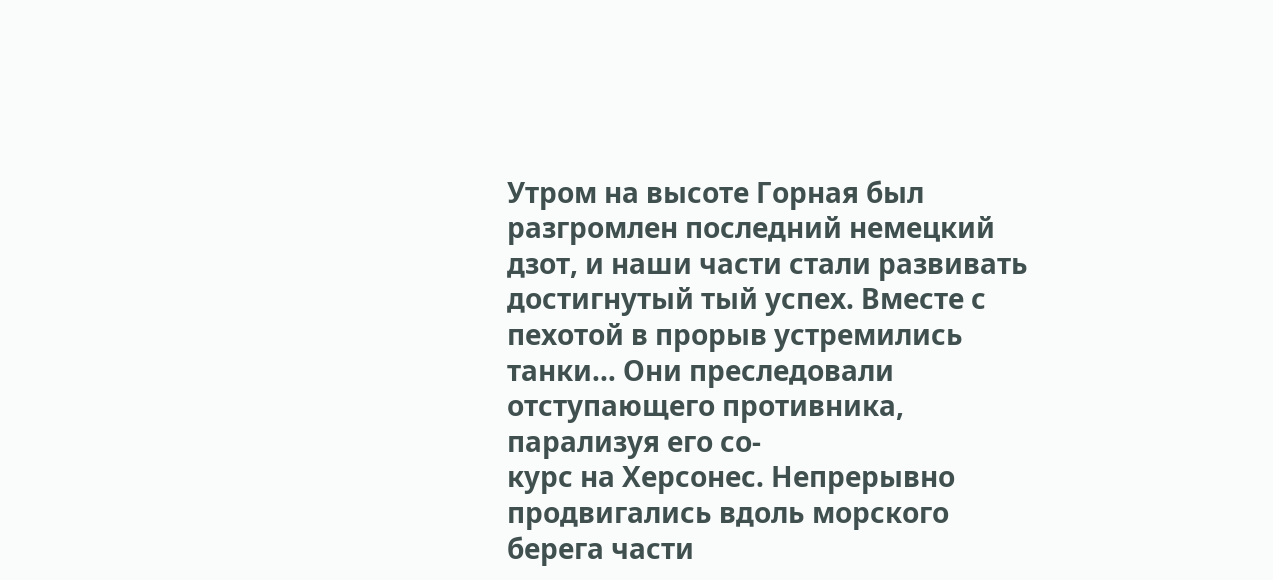Утром на высоте Горная был разгромлен последний немецкий дзот, и наши части стали развивать достигнутый тый успех. Вместе с пехотой в прорыв устремились танки… Они преследовали отступающего противника, парализуя его со-
курс на Херсонес. Непрерывно продвигались вдоль морского берега части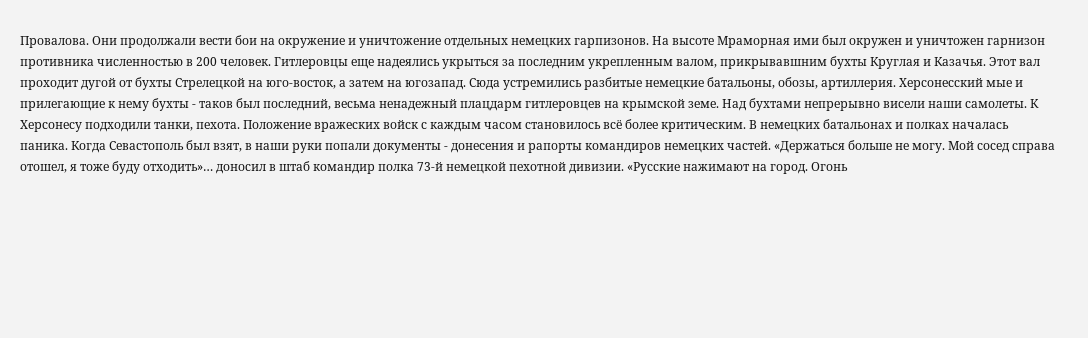Провалова. Они продолжали вести бои на окружение и уничтожение отдельных немецких гарпизонов. На высоте Мраморная ими был окружен и уничтожен гарнизон противника численностью в 200 человек. Гитлеровцы еще надеялись укрыться за последним укрепленным валом, прикрывавшним бухты Круглая и Казачья. Этот вал проходит дугой от бухты Стрелецкой на юго-восток, а затем на югозапад. Сюда устремились разбитые немецкие батальоны, обозы, артиллерия. Херсонесский мые и прилегающие к нему бухты - таков был последний, весьма ненадежный плацдарм гитлеровцев на крымской земе. Над бухтами непрерывно висели наши самолеты. К Херсонесу подходили танки, пехота. Положение вражеских войск с каждым часом становилось всё более критическим. В немецких батальонах и полках началась паника. Когда Севастополь был взят, в наши руки попали документы - донесения и рапорты командиров немецких частей. «Держаться больше не могу. Мой сосед справа отошел, я тоже буду отходить»… доносил в штаб командир полка 73-й немецкой пехотной дивизии. «Русские нажимают на город. Огонь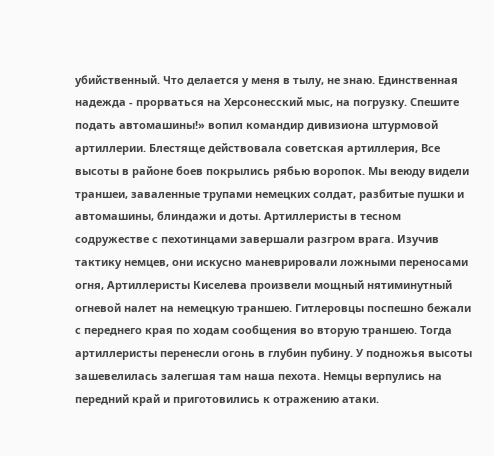убийственный. Что делается у меня в тылу, не знаю. Единственная надежда - прорваться на Херсонесский мыс, на погрузку. Спешите подать автомашины!» вопил командир дивизиона штурмовой артиллерии. Блестяще действовала советская артиллерия, Все высоты в районе боев покрылись рябью воропок. Мы веюду видели траншеи, заваленные трупами немецких солдат, разбитые пушки и автомашины, блиндажи и доты. Артиллеристы в тесном содружестве с пехотинцами завершали разгром врага. Изучив тактику немцев, они искусно маневрировали ложными переносами огня, Артиллеристы Киселева произвели мощный нятиминутный огневой налет на немецкую траншею. Гитлеровцы поспешно бежали с переднего края по ходам сообщения во вторую траншею. Тогда артиллеристы перенесли огонь в глубин пубину. У подножья высоты зашевелилась залегшая там наша пехота. Немцы верпулись на передний край и приготовились к отражению атаки.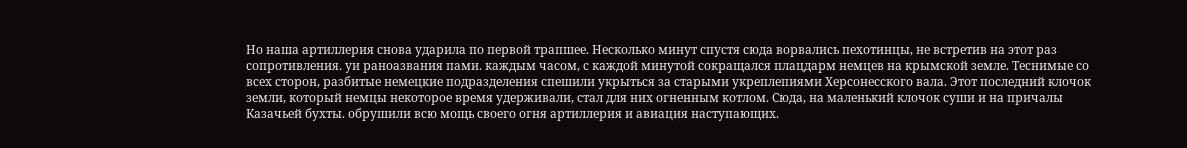Но наша артиллерия снова ударила по первой трапшее. Несколько минут спустя сюда ворвались пехотинцы, не встретив на этот раз сопротивления. уи раноазвания пами. каждым часом, с каждой минутой сокращался плацдарм немцев на крымской земле. Теснимые со всех сторон, разбитые немецкие подразделения спешили укрыться за старыми укреплепиями Херсонесского вала. Этот последний клочок земли, который немцы некоторое время удерживали, стал для них огненным котлом. Сюда, на маленький клочок суши и на причалы Казачьей бухты. обрушили всю мощь своего огня артиллерия и авиация наступающих.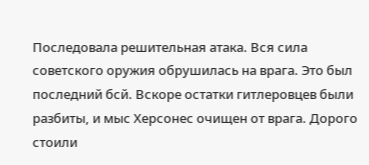Последовала решительная атака. Вся сила советского оружия обрушилась на врага. Это был последний бсй. Вскоре остатки гитлеровцев были разбиты, и мыс Херсонес очищен от врага. Дорого стоили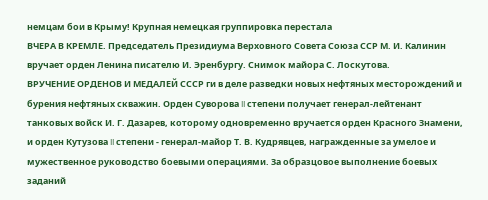немцам бои в Крыму! Крупная немецкая группировка перестала
ВЧЕРА В КРЕМЛЕ. Председатель Президиума Верховного Совета Союза ССР М. И. Калинин вручает орден Ленина писателю И. Эренбургу. Снимок майора С. Лоскутова.
ВРУЧЕНИЕ ОРДЕНОВ И МЕДАЛЕЙ СССР ги в деле разведки новых нефтяных месторождений и бурения нефтяных скважин. Орден Суворова II степени получает генерал-лейтенант танковых войск И. Г. Дазарев, которому одновременно вручается орден Красного Знамени, и орден Кутузова II степени - генерал-майор Т. В. Кудрявцев, награжденные за умелое и мужественное руководство боевыми операциями. За образцовое выполнение боевых заданий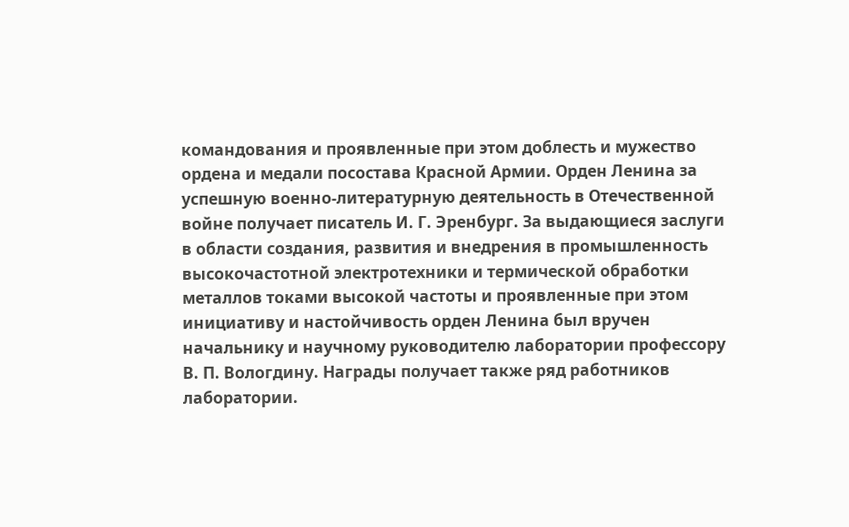командования и проявленные при этом доблесть и мужество ордена и медали посостава Красной Армии. Орден Ленина за успешную военно-литературную деятельность в Отечественной войне получает писатель И. Г. Эренбург. За выдающиеся заслуги в области создания, развития и внедрения в промышленность высокочастотной электротехники и термической обработки металлов токами высокой частоты и проявленные при этом инициативу и настойчивость орден Ленина был вручен начальнику и научному руководителю лаборатории профессору В. П. Вологдину. Награды получает также ряд работников лаборатории.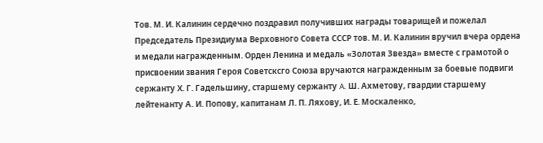Тов. М. И. Калинин сердечно поздравил получивших награды товарищей и пожелал Председатель Президиума Верховного Совета СССР тов. М. И. Калинин вручил вчера ордена и медали награжденным. Орден Ленина и медаль «Золотая Звезда» вместе с грамотой о присвоении звания Героя Советсксго Союза вручаются награжденным за боевые подвиги сержанту Х. Г. Гадельшину, старшему сержанту A. Ш. Ахметову, гвардии старшему лейтенанту А. И. Попову, капитанам Л. П. Ляхову, И. Е. Москаленко,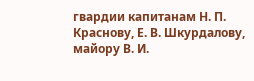гвардии капитанам Н. П. Краснову, Е. В. Шкурдалову, майору В. И.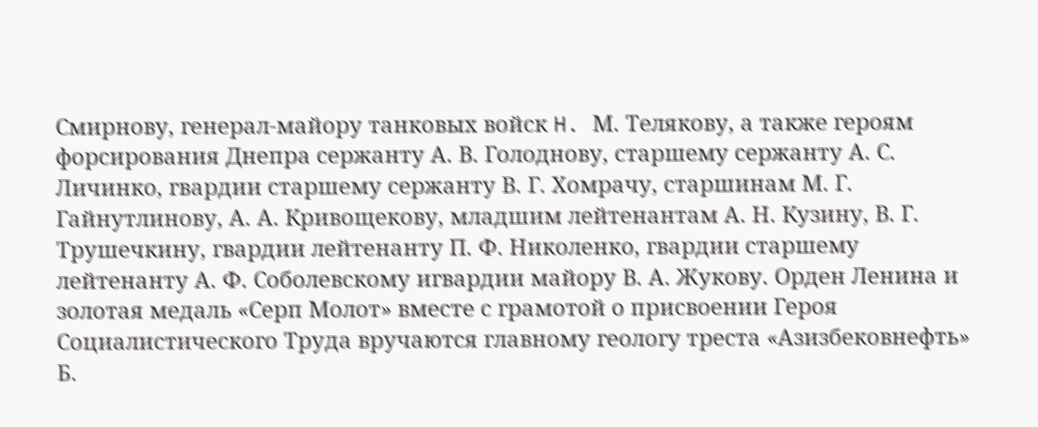Смирнову, генерал-майору танковых войск H. М. Телякову, а также героям форсирования Днепра сержанту А. В. Голоднову, старшему сержанту А. С. Личинко, гвардии старшему сержанту В. Г. Хомрачу, старшинам М. Г. Гайнутлинову, А. А. Кривощекову, младшим лейтенантам А. Н. Кузину, В. Г. Трушечкину, гвардии лейтенанту П. Ф. Николенко, гвардии старшему лейтенанту А. Ф. Соболевскому игвардии майору В. А. Жукову. Орден Ленина и золотая медаль «Серп Молот» вместе с грамотой о присвоении Героя Социалистического Труда вручаются главному геологу треста «Азизбековнефть» Б.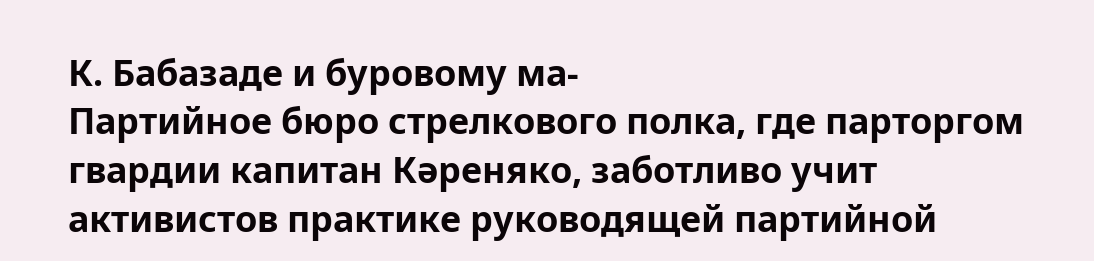К. Бабазаде и буровому ма-
Партийное бюро стрелкового полка, где парторгом гвардии капитан Кәреняко, заботливо учит активистов практике руководящей партийной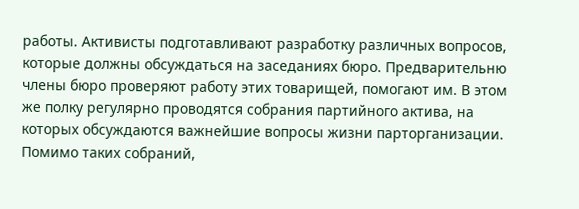работы. Активисты подготавливают разработку различных вопросов, которые должны обсуждаться на заседаниях бюро. Предварительню члены бюро проверяют работу этих товарищей, помогают им. В этом же полку регулярно проводятся собрания партийного актива, на которых обсуждаются важнейшие вопросы жизни парторганизации. Помимо таких собраний,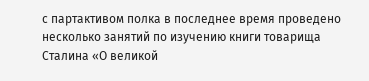с партактивом полка в последнее время проведено несколько занятий по изучению книги товарища Сталина «О великой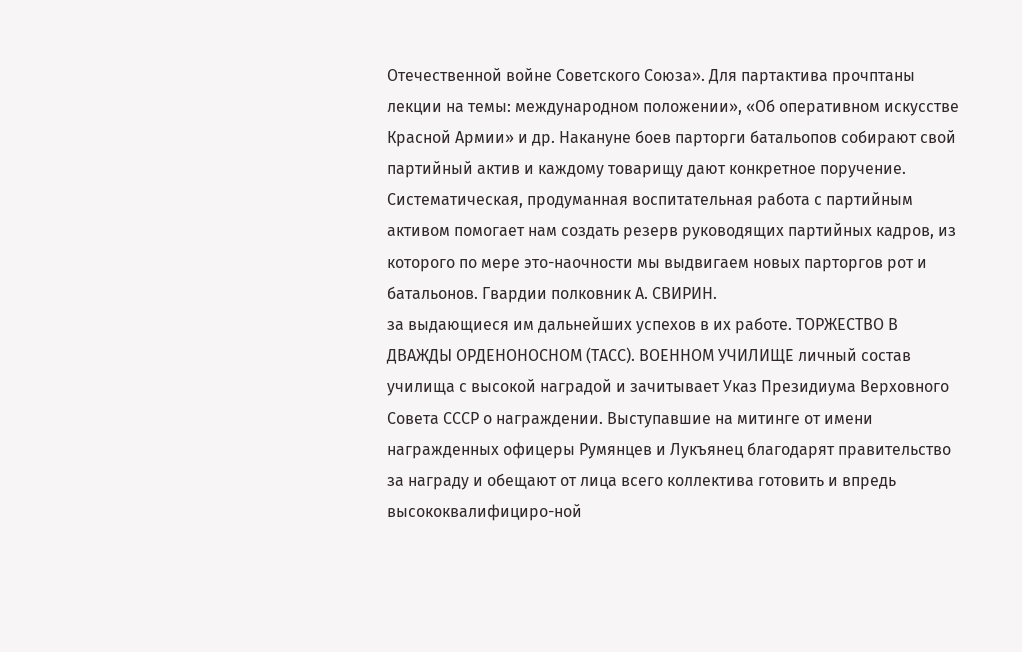Отечественной войне Советского Союза». Для партактива прочптаны лекции на темы: международном положении», «Об оперативном искусстве Красной Армии» и др. Накануне боев парторги батальопов собирают свой партийный актив и каждому товарищу дают конкретное поручение. Систематическая, продуманная воспитательная работа с партийным активом помогает нам создать резерв руководящих партийных кадров, из которого по мере это-наочности мы выдвигаем новых парторгов рот и батальонов. Гвардии полковник А. СВИРИН.
за выдающиеся им дальнейших успехов в их работе. ТОРЖЕСТВО В ДВАЖДЫ ОРДЕНОНОСНОМ (ТАСС). ВОЕННОМ УЧИЛИЩЕ личный состав училища с высокой наградой и зачитывает Указ Президиума Верховного Совета СССР о награждении. Выступавшие на митинге от имени награжденных офицеры Румянцев и Лукъянец благодарят правительство за награду и обещают от лица всего коллектива готовить и впредь высококвалифициро-ной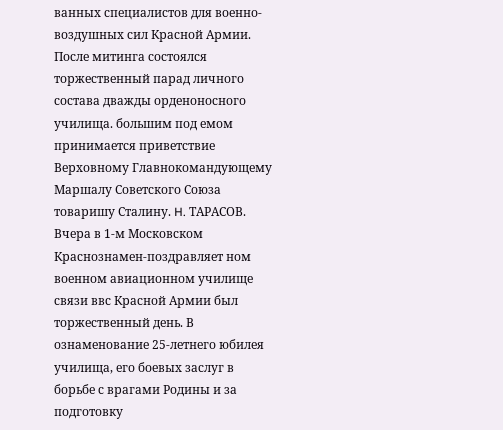ванных специалистов для военно-воздушных сил Красной Армии. После митинга состоялся торжественный парад личного состава дважды орденоносного училища. большим под емом принимается приветствие Верховному Главнокомандующему Маршалу Советского Союза товаришу Сталину. H. ТАРАСОВ.
Вчера в 1-м Московском Краснознамен-поздравляет ном военном авиационном училище связи ввс Красной Армии был торжественный день. В ознаменование 25-летнего юбилея училища, его боевых заслуг в борьбе с врагами Родины и за подготовку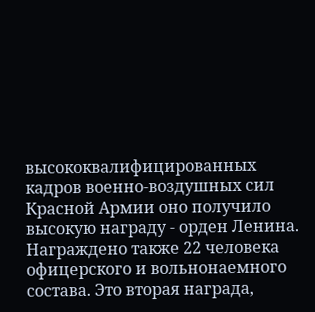высококвалифицированных кадров военно-воздушных сил Красной Армии оно получило высокую награду - орден Ленина. Награждено также 22 человека офицерского и вольнонаемного состава. Это вторая награда,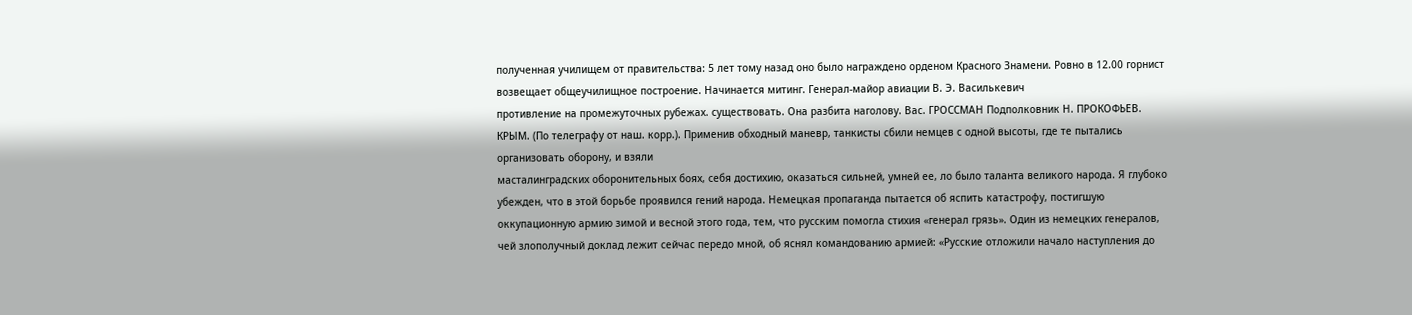полученная училищем от правительства: 5 лет тому назад оно было награждено орденом Красного Знамени. Ровно в 12.00 горнист возвещает общеучилищное построение. Начинается митинг. Генерал-майор авиации В. Э. Василькевич
противление на промежуточных рубежах. существовать. Она разбита наголову. Вас. ГРОССМАН Подполковник Н. ПРОКОФЬЕВ. КРЫМ. (По телеграфу от наш. корр.). Применив обходный маневр, танкисты сбили немцев с одной высоты, где те пытались организовать оборону, и взяли
масталинградских оборонительных боях, себя достихию, оказаться сильней, умней ее, ло было таланта великого народа. Я глубоко убежден, что в этой борьбе проявился гений народа. Немецкая пропаганда пытается об яспить катастрофу, постигшую оккупационную армию зимой и весной этого года, тем, что русским помогла стихия «генерал грязь». Один из немецких генералов, чей злополучный доклад лежит сейчас передо мной, об яснял командованию армией: «Русские отложили начало наступления до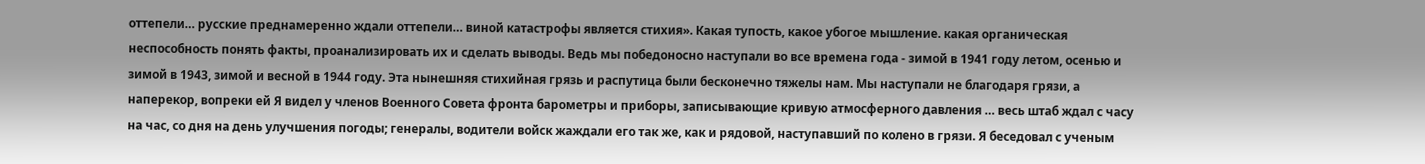оттепели… русские преднамеренно ждали оттепели… виной катастрофы является стихия». Какая тупость, какое убогое мышление. какая органическая неспособность понять факты, проанализировать их и сделать выводы. Ведь мы победоносно наступали во все времена года - зимой в 1941 году летом, осенью и зимой в 1943, зимой и весной в 1944 году. Эта нынешняя стихийная грязь и распутица были бесконечно тяжелы нам. Мы наступали не благодаря грязи, а наперекор, вопреки ей Я видел у членов Военного Совета фронта барометры и приборы, записывающие кривую атмосферного давления … весь штаб ждал с часу на час, со дня на день улучшения погоды; генералы, водители войск жаждали его так же, как и рядовой, наступавший по колено в грязи. Я беседовал с ученым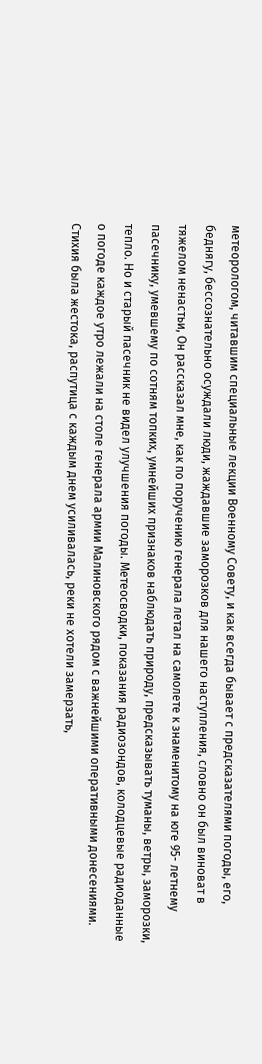метеорологом, читавшим специальные лекции Военному Совету, и как всегда бывает с предсказателями погоды, его, беднягу, бессознательно осуждали люди, жаждавшие заморозков для нашего наступления, словно он был виноват в тяжелом ненастьи, Он рассказал мне, как по поручению генерала летал на самолете к знаменитому на юге 95- летнему пасечнику, умевшему по сотням топких, умнейших признаков наблюдать природу, предсказывать туманы, ветры, заморозки, тепло. Но и старый пасечник не видел улучшения погоды. Метеосводки, показания радиозондов, колодцевые радиоданные о погоде каждое утро лежали на столе генерала армии Малиновского рядом с важнейшими оперативными донесениями. Стихия была жестока, распутица с каждым днем усиливалась, реки не хотели замерзать,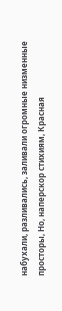набухали, разливались, заливали огромные низменные просторы, Но, наперскор стихиям, Красная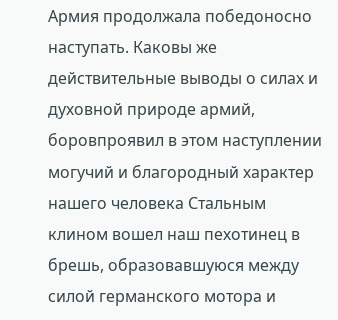Армия продолжала победоносно наступать. Каковы же действительные выводы о силах и духовной природе армий, боровпроявил в этом наступлении могучий и благородный характер нашего человека Стальным клином вошел наш пехотинец в брешь, образовавшуюся между силой германского мотора и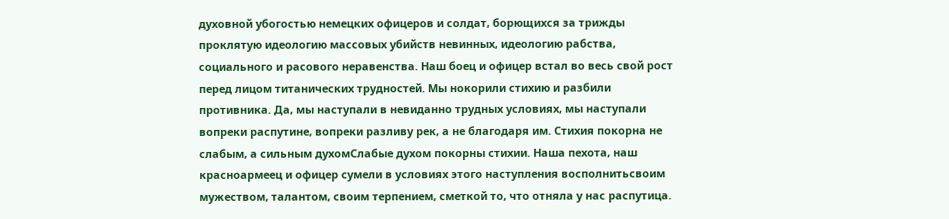духовной убогостью немецких офицеров и солдат, борющихся за трижды проклятую идеологию массовых убийств невинных, идеологию рабства, социального и расового неравенства. Наш боец и офицер встал во весь свой рост перед лицом титанических трудностей. Мы нокорили стихию и разбили противника. Да, мы наступали в невиданно трудных условиях, мы наступали вопреки распутине, вопреки разливу рек, а не благодаря им. Стихия покорна не слабым, а сильным духомСлабые духом покорны стихии. Наша пехота, наш красноармеец и офицер сумели в условиях этого наступления восполнитьсвоим мужеством, талантом, своим терпением, сметкой то, что отняла у нас распутица.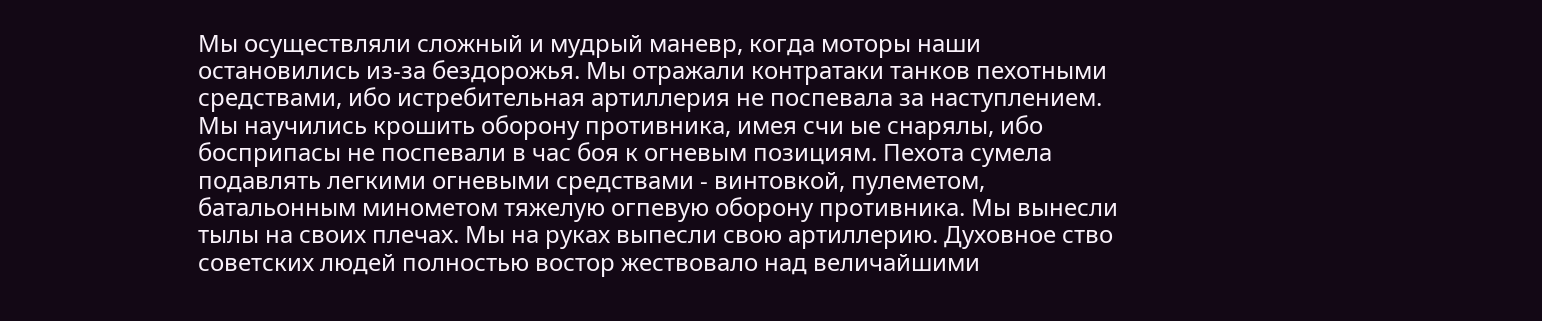Мы осуществляли сложный и мудрый маневр, когда моторы наши остановились из-за бездорожья. Мы отражали контратаки танков пехотными средствами, ибо истребительная артиллерия не поспевала за наступлением. Мы научились крошить оборону противника, имея счи ые снарялы, ибо босприпасы не поспевали в час боя к огневым позициям. Пехота сумела подавлять легкими огневыми средствами - винтовкой, пулеметом, батальонным минометом тяжелую огпевую оборону противника. Мы вынесли тылы на своих плечах. Мы на руках выпесли свою артиллерию. Духовное ство советских людей полностью востор жествовало над величайшими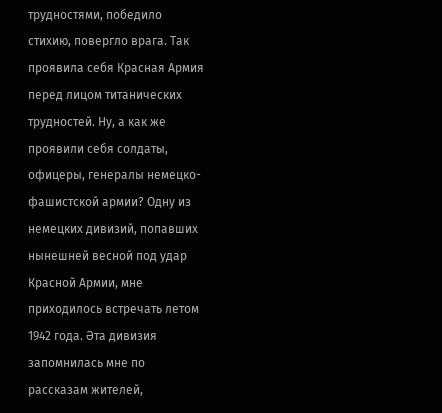трудностями, победило стихию, повергло врага. Так проявила себя Красная Армия перед лицом титанических трудностей. Ну, а как же проявили себя солдаты, офицеры, генералы немецко-фашистской армии? Одну из немецких дивизий, попавших нынешней весной под удар Красной Армии, мне приходилось встречать летом 1942 года. Әта дивизия запомнилась мне по рассказам жителей,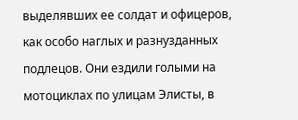выделявших ее солдат и офицеров, как особо наглых и разнузданных подлецов. Они ездили голыми на мотоциклах по улицам Элисты, в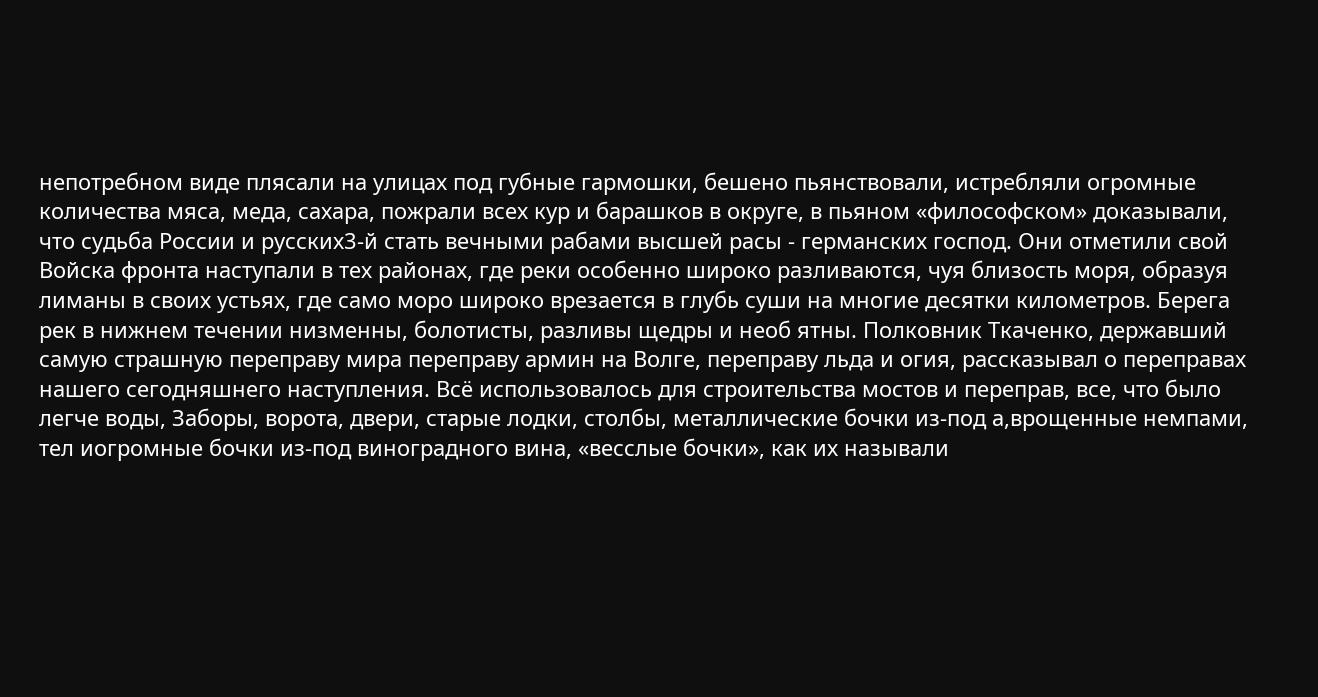непотребном виде плясали на улицах под губные гармошки, бешено пьянствовали, истребляли огромные количества мяса, меда, сахара, пожрали всех кур и барашков в округе, в пьяном «философском» доказывали, что судьба России и русских3-й стать вечными рабами высшей расы - германских господ. Они отметили свой
Войска фронта наступали в тех районах, где реки особенно широко разливаются, чуя близость моря, образуя лиманы в своих устьях, где само моро широко врезается в глубь суши на многие десятки километров. Берега рек в нижнем течении низменны, болотисты, разливы щедры и необ ятны. Полковник Ткаченко, державший самую страшную переправу мира переправу армин на Волге, переправу льда и огия, рассказывал о переправах нашего сегодняшнего наступления. Всё использовалось для строительства мостов и переправ, все, что было легче воды, Заборы, ворота, двери, старые лодки, столбы, металлические бочки из-под а,врощенные немпами, тел иогромные бочки из-под виноградного вина, «весслые бочки», как их называли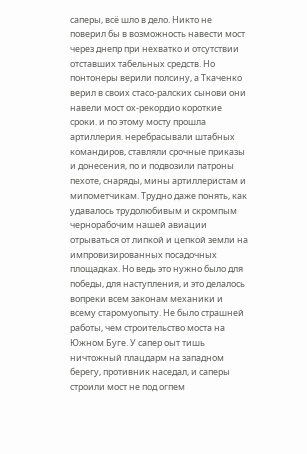саперы, всё шло в дело. Никто не поверил бы в возможность навести мост через днепр при нехватко и отсутствии отставших табельных средств. Но понтонеры верили полсину, а Ткаченко верил в своих стасо-ралских сынови они навели мост ох-рекордио короткие сроки. и по этому мосту прошла артиллерия. неребрасывали штабных командиров, ставляли срочные приказы и донесения, по и подвозили патроны пехоте, снаряды, мины артиллеристам и мипометчикам. Трудно даже понять, как удавалось трудолюбивым и скромпым чернорабочим нашей авиации отрываться от липкой и цепкой земли на импровизированных посадочных площадках. Но ведь это нужно было для победы, для наступления, и это делалось вопреки всем законам механики и всему старомуопыту. Не было страшней работы, чем строительство моста на Южном Буге. У сапер оыт тишь ничтожный плацдарм на западном берегу, противник наседал, и саперы строили мост не под огпем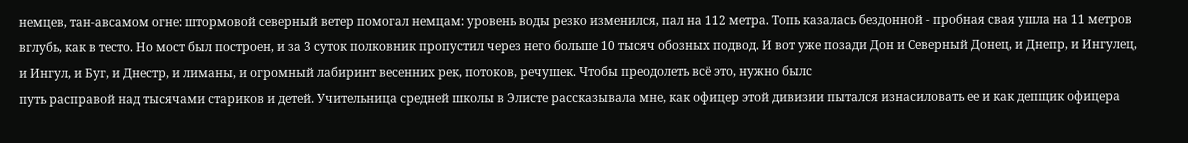немцев, тан-авсамом огне: штормовой северный ветер помогал немцам: уровень воды резко изменился, пал на 112 метра. Топь казалась бездонной - пробная свая ушла на 11 метров вглубь, как в тесто. Но мост был построен, и за 3 суток полковник пропустил через него больше 10 тысяч обозных подвод. И вот уже позади Дон и Северный Донец, и Днепр, и Ингулец, и Ингул, и Буг, и Днестр, и лиманы, и огромный лабиринт весенних рек, потоков, речушек. Чтобы преодолеть всё это, нужно былс
путь расправой над тысячами стариков и детей. Учительница средней школы в Элисте рассказывала мне, как офицер этой дивизии пытался изнасиловать ее и как депщик офицера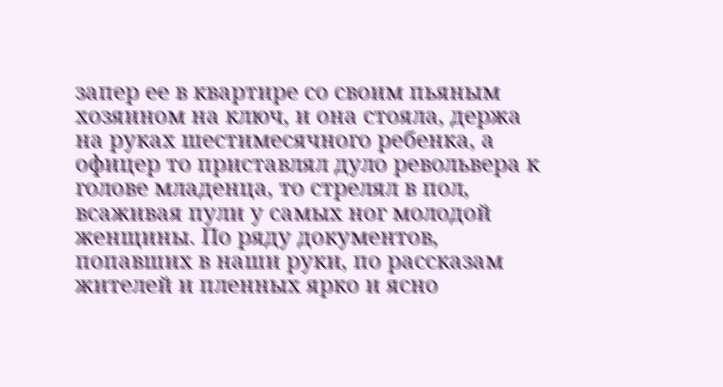запер ее в квартире со своим пьяным хозяином на ключ, и она стояла, держа на руках шестимесячного ребенка, а офицер то приставлял дуло револьвера к голове младенца, то стрелял в пол, всаживая пули у самых ног молодой женщины. По ряду документов, попавших в наши руки, по рассказам жителей и пленных ярко и ясно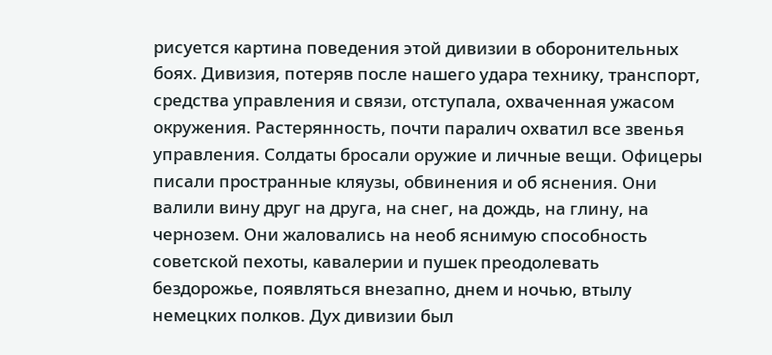рисуется картина поведения этой дивизии в оборонительных боях. Дивизия, потеряв после нашего удара технику, транспорт, средства управления и связи, отступала, охваченная ужасом окружения. Растерянность, почти паралич охватил все звенья управления. Солдаты бросали оружие и личные вещи. Офицеры писали пространные кляузы, обвинения и об яснения. Они валили вину друг на друга, на снег, на дождь, на глину, на чернозем. Они жаловались на необ яснимую способность советской пехоты, кавалерии и пушек преодолевать бездорожье, появляться внезапно, днем и ночью, втылу немецких полков. Дух дивизии был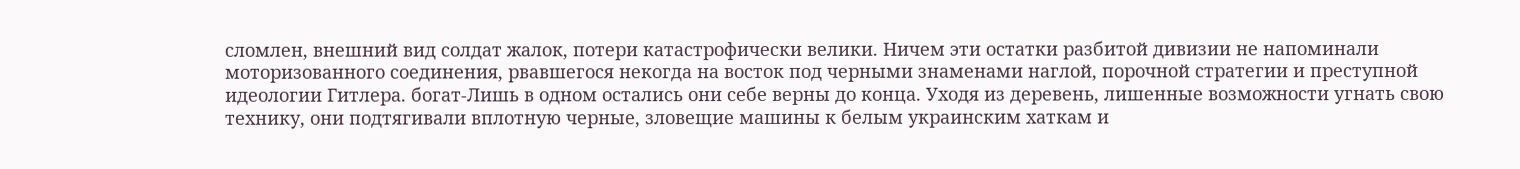сломлен, внешний вид солдат жалок, потери катастрофически велики. Ничем эти остатки разбитой дивизии не напоминали моторизованного соединения, рвавшегося некогда на восток под черными знаменами наглой, порочной стратегии и преступной идеологии Гитлера. богат-Лишь в одном остались они себе верны до конца. Уходя из деревень, лишенные возможности угнать свою технику, они подтягивали вплотную черные, зловещие машины к белым украинским хаткам и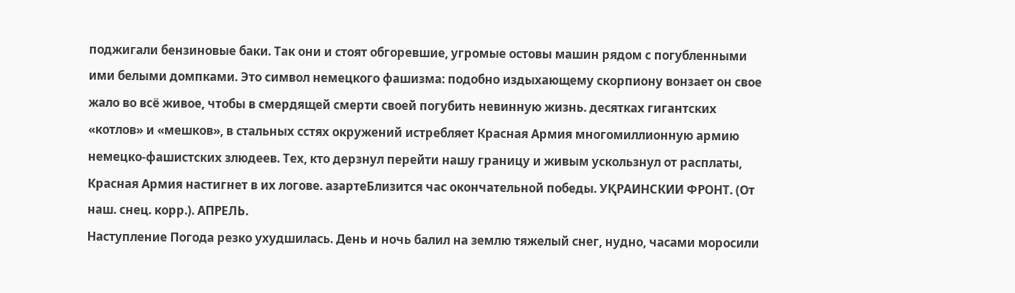поджигали бензиновые баки. Так они и стоят обгоревшие, угромые остовы машин рядом с погубленными ими белыми домпками. Это символ немецкого фашизма: подобно издыхающему скорпиону вонзает он свое жало во всё живое, чтобы в смердящей смерти своей погубить невинную жизнь. десятках гигантских «котлов» и «мешков», в стальных сстях окружений истребляет Красная Армия многомиллионную армию немецко-фашистских злюдеев. Тех, кто дерзнул перейти нашу границу и живым ускользнул от расплаты, Красная Армия настигнет в их логове. азартеБлизится час окончательной победы. УҚРАИНСКИИ ФРОНТ. (От наш. снец. корр.). АПРЕЛЬ.
Наступление Погода резко ухудшилась. День и ночь балил на землю тяжелый снег, нудно, часами моросили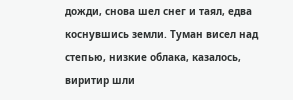дожди, снова шел снег и таял, едва коснувшись земли. Туман висел над степью, низкие облака, казалось, виритир шли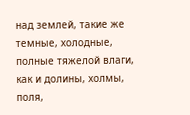над землей, такие же темные, холодные, полные тяжелой влаги, как и долины, холмы, поля,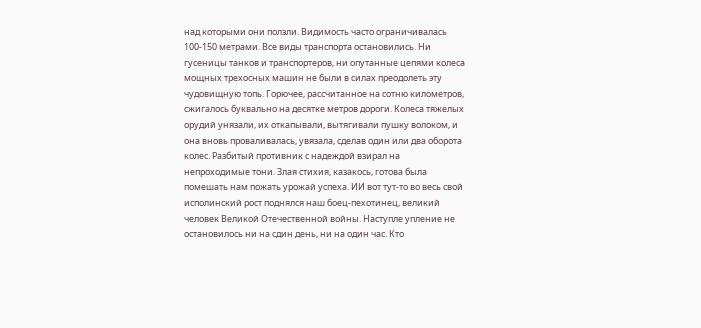над которыми они ползли. Видимость часто ограничивалась 100-150 метрами. Все виды транспорта остановились. Ни гусеницы танков и транспортеров, ни опутанные цепями колеса мощных трехосных машин не были в силах преодолеть эту чудовищную топь. Горючее, рассчитанное на сотню километров, сжигалось буквально на десятке метров дороги. Колеса тяжелых орудий унязали, их откапывали, вытягивали пушку волоком, и она вновь проваливалась, увязала, сделав один или два оборота колес. Разбитый противник с надеждой взирал на непроходимые тони. Злая стихия, казакось, готова была помешать нам пожать урожай успеха. ИИ вот тут-то во весь свой исполинский рост поднялся наш боец-пехотинец, великий человек Великой Отечественной войны. Наступле упление не остановилось ни на сдин день, ни на один час. Кто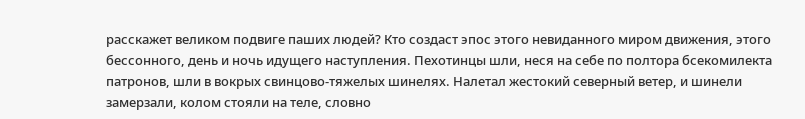расскажет великом подвиге паших людей? Кто создаст эпос этого невиданного миром движения, этого бессонного, день и ночь идущего наступления. Пехотинцы шли, неся на себе по полтора бсекомилекта патронов, шли в вокрых свинцово-тяжелых шинелях. Налетал жестокий северный ветер, и шинели замерзали, колом стояли на теле, словно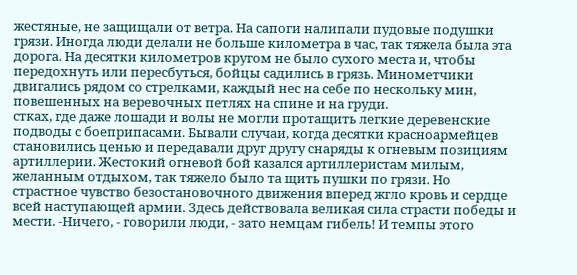жестяные, не защищали от ветра. На сапоги налипали пудовые подушки грязи. Иногда люди делали не больше километра в час, так тяжела была эта дорога. На десятки километров кругом не было сухого места и, чтобы передохнуть или пересбуться, бойцы садились в грязь. Минометчики двигались рядом со стрелками, каждый нес на себе по нескольку мин, повешенных на веревочных петлях на спине и на груди.
стках, где даже лошади и волы не могли протащить легкие деревенские подводы с боеприпасами. Бывали случаи, когда десятки красноармейцев становились ценью и передавали друг другу снаряды к огневым позициям артиллерии. Жестокий огневой бой казался артиллеристам милым, желанным отдыхом, так тяжело было та щить пушки по грязи. Но страстное чувство безостановочного движения вперед жгло кровь и сердце всей наступающей армии. Здесь действовала великая сила страсти победы и мести. -Ничего, - говорили люди, - зато немцам гибель! И темпы этого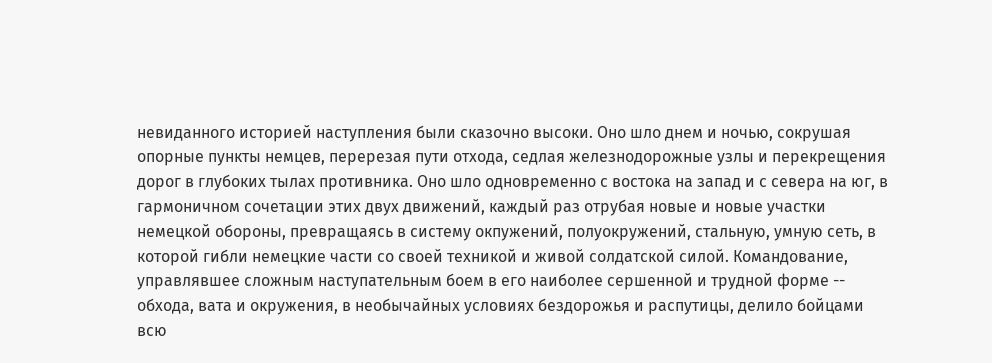невиданного историей наступления были сказочно высоки. Оно шло днем и ночью, сокрушая опорные пункты немцев, перерезая пути отхода, седлая железнодорожные узлы и перекрещения дорог в глубоких тылах противника. Оно шло одновременно с востока на запад и с севера на юг, в гармоничном сочетации этих двух движений, каждый раз отрубая новые и новые участки немецкой обороны, превращаясь в систему окпужений, полуокружений, стальную, умную сеть, в которой гибли немецкие части со своей техникой и живой солдатской силой. Командование, управлявшее сложным наступательным боем в его наиболее сершенной и трудной форме -- обхода, вата и окружения, в необычайных условиях бездорожья и распутицы, делило бойцами всю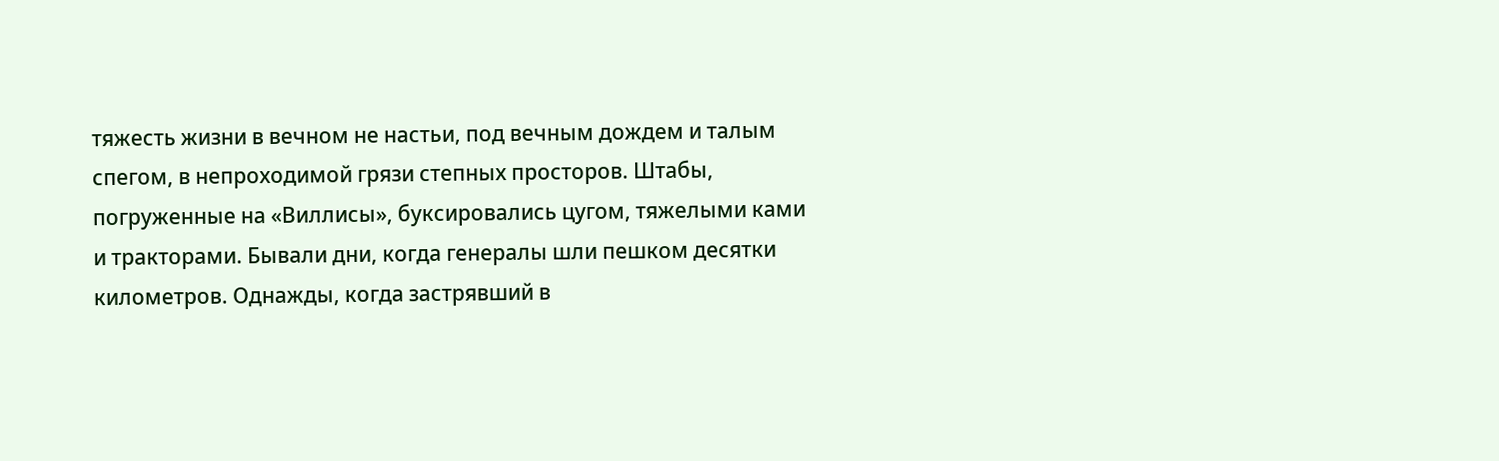тяжесть жизни в вечном не настьи, под вечным дождем и талым спегом, в непроходимой грязи степных просторов. Штабы, погруженные на «Виллисы», буксировались цугом, тяжелыми ками и тракторами. Бывали дни, когда генералы шли пешком десятки километров. Однажды, когда застрявший в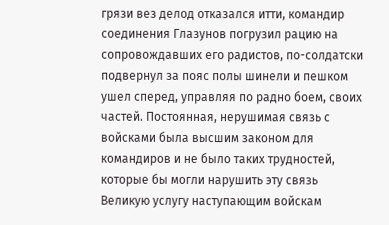грязи вез делод отказался итти, командир соединения Глазунов погрузил рацию на сопровождавших его радистов, по-солдатски подвернул за пояс полы шинели и пешком ушел сперед, управляя по радно боем, своих частей. Постоянная, нерушимая связь с войсками была высшим законом для командиров и не было таких трудностей, которые бы могли нарушить эту связь Великую услугу наступающим войскам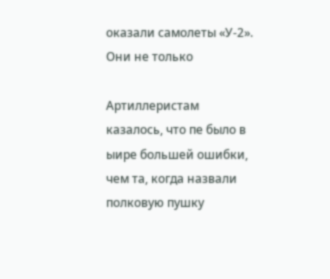оказали самолеты «У-2». Они не только

Артиллеристам казалось, что пе было в ыире большей ошибки, чем та, когда назвали полковую пушку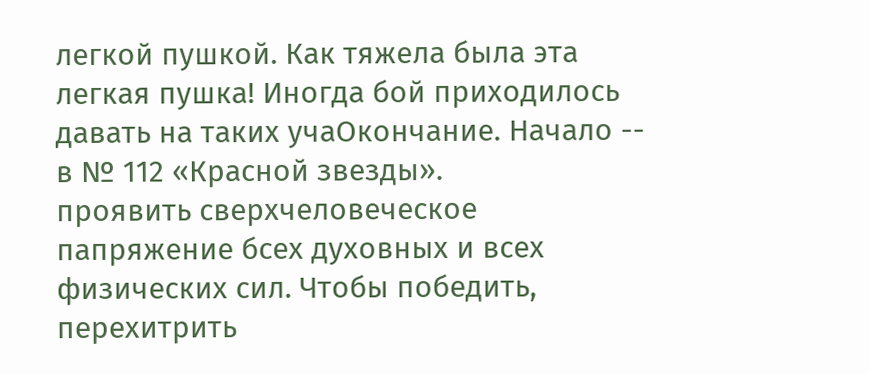легкой пушкой. Как тяжела была эта легкая пушка! Иногда бой приходилось давать на таких учаОкончание. Начало -- в № 112 «Красной звезды».
проявить сверхчеловеческое папряжение бсех духовных и всех физических сил. Чтобы победить, перехитрить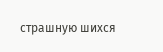страшную шихся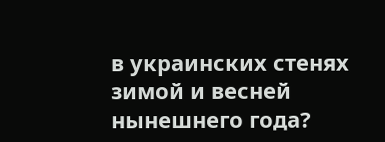в украинских стенях зимой и весней нынешнего года?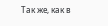Так же, как в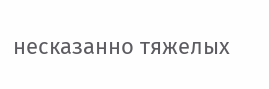несказанно тяжелых